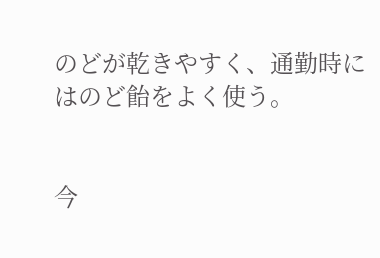のどが乾きやすく、通勤時にはのど飴をよく使う。


今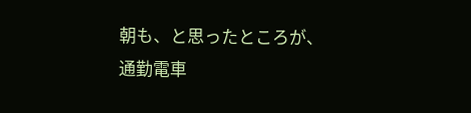朝も、と思ったところが、
通勤電車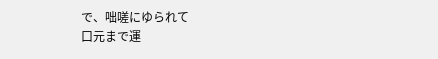で、咄嗟にゆられて
口元まで運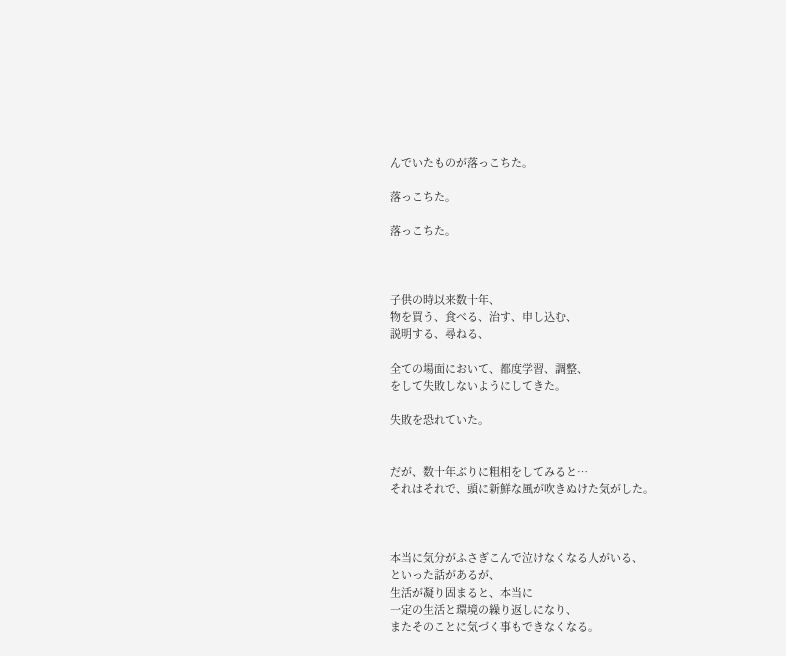んでいたものが落っこちた。

落っこちた。

落っこちた。



子供の時以来数十年、
物を買う、食べる、治す、申し込む、
説明する、尋ねる、

全ての場面において、都度学習、調整、
をして失敗しないようにしてきた。

失敗を恐れていた。


だが、数十年ぶりに粗相をしてみると…
それはそれで、頭に新鮮な風が吹きぬけた気がした。



本当に気分がふさぎこんで泣けなくなる人がいる、
といった話があるが、
生活が凝り固まると、本当に
一定の生活と環境の繰り返しになり、
またそのことに気づく事もできなくなる。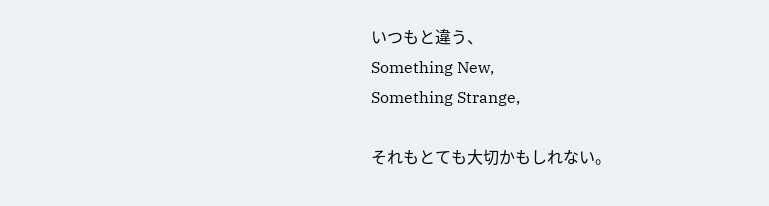いつもと違う、
Something New,
Something Strange,

それもとても大切かもしれない。